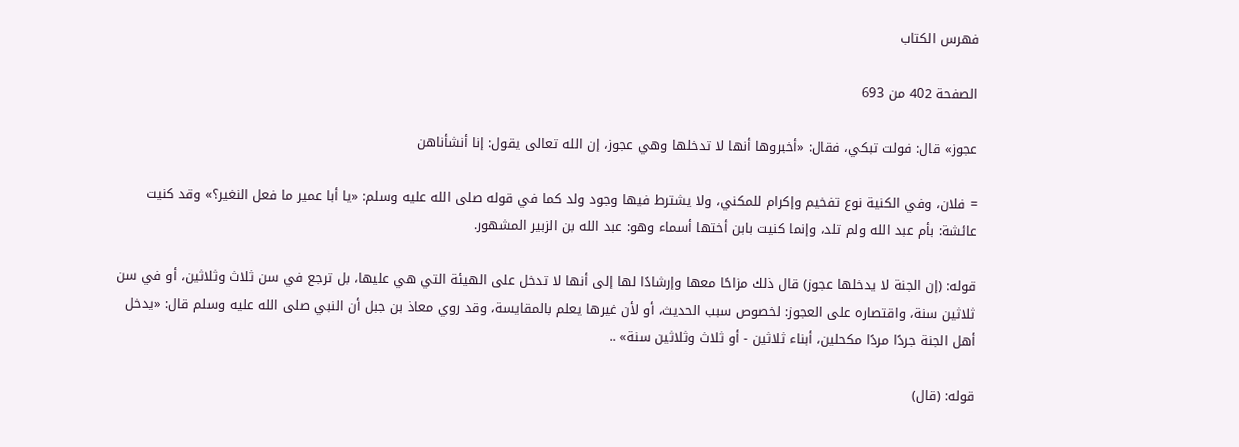فهرس الكتاب

الصفحة 402 من 693

عجوز» قال: فولت تبكي، فقال: «أخبروها أنها لا تدخلها وهي عجوز، إن الله تعالى يقول: إنا أنشأناهن

= فلان، وفي الكنية نوع تفخيم وإكرام للمكني، ولا يشترط فيها وجود ولد كما في قوله صلى الله عليه وسلم: «يا أبا عمير ما فعل النغير؟» وقد كنيت عائشة: بأم عبد الله ولم تلد، وإنما كنيت بابن أختها أسماء وهو: عبد الله بن الزبير المشهور.

قوله: (إن الجنة لا يدخلها عجوز) قال ذلك مزاحًا معها وإرشادًا لها إلى أنها لا تدخل على الهيئة التي هي عليها، بل ترجع في سن ثلاث وثلاثين، أو في سن ثلاثين سنة، واقتصاره على العجوز: لخصوص سبب الحديث، أو لأن غيرها يعلم بالمقايسة، وقد روي معاذ بن جبل أن النبي صلى الله عليه وسلم قال: «يدخل أهل الجنة جردًا مردًا مكحلين، أبناء ثلاثين - أو ثلاث وثلاثين سنة» ..

قوله: (قال)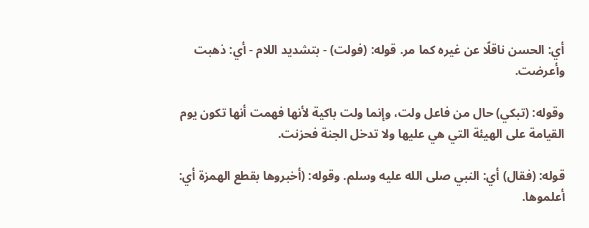أي: الحسن ناقلًا عن غيره كما مر. قوله: (فولت) - بتشديد اللام - أي: ذهبت وأعرضت.

وقوله: (تبكي) حال من فاعل ولت، وإنما ولت باكية لأنها فهمت أنها تكون يوم القيامة على الهيئة التي هي عليها ولا تدخل الجنة فحزنت.

قوله: (فقال) أي: النبي صلى الله عليه وسلم. وقوله: (أخبروها بقطع الهمزة أي: أعلموها.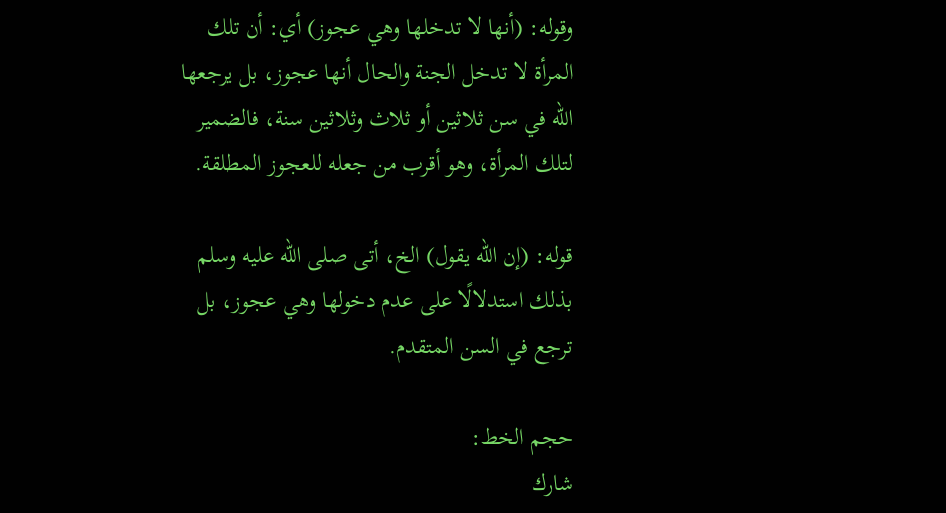وقوله: (أنها لا تدخلها وهي عجوز) أي: أن تلك المرأة لا تدخل الجنة والحال أنها عجوز، بل يرجعها الله في سن ثلاثين أو ثلاث وثلاثين سنة، فالضمير لتلك المرأة، وهو أقرب من جعله للعجوز المطلقة.

قوله: (إن الله يقول) الخ، أتى صلى الله عليه وسلم بذلك استدلالًا على عدم دخولها وهي عجوز، بل ترجع في السن المتقدم.

حجم الخط:
شارك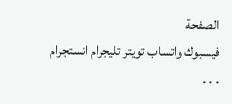الصفحة
فيسبوك واتساب تويتر تليجرام انستجرام
. . .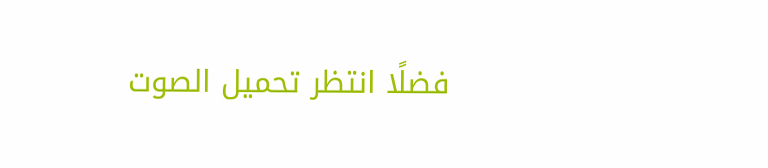فضلًا انتظر تحميل الصوت